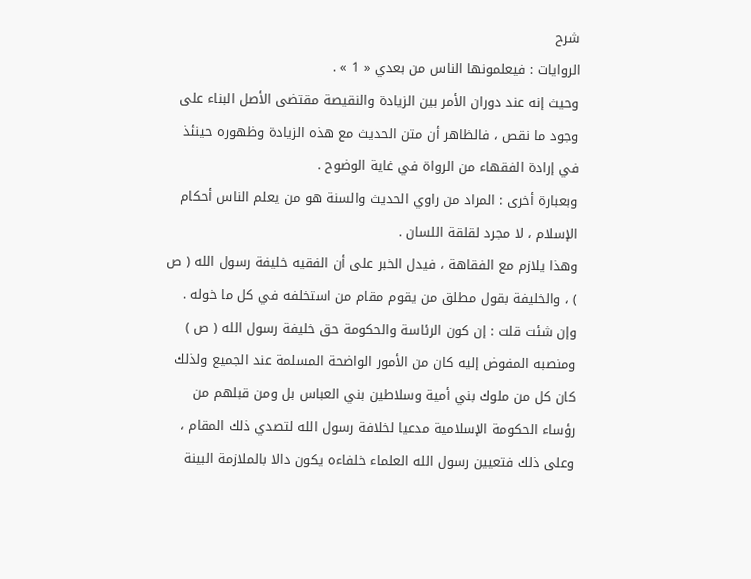شرح
الروايات : فيعلمونها الناس من بعدي « 1 » .
وحيث إنه عند دوران الأمر بين الزيادة والنقيصة مقتضى الأصل البناء على وجود ما نقص ، فالظاهر أن متن الحديث مع هذه الزيادة وظهوره حينئذ في إرادة الفقهاء من الرواة في غاية الوضوح .
وبعبارة أخرى : المراد من راوي الحديث والسنة هو من يعلم الناس أحكام الإسلام ، لا مجرد لقلقة اللسان .
وهذا يلازم مع الفقاهة ، فيدل الخبر على أن الفقيه خليفة رسول الله ( ص ) ، والخليفة بقول مطلق من يقوم مقام من استخلفه في كل ما خوله .
وإن شئت قلت : إن كون الرئاسة والحكومة حق خليفة رسول الله ( ص ) ومنصبه المفوض إليه كان من الأمور الواضحة المسلمة عند الجميع ولذلك كان كل من ملوك بني أمية وسلاطين بني العباس بل ومن قبلهم من رؤساء الحكومة الإسلامية مدعيا لخلافة رسول الله لتصدي ذلك المقام ، وعلى ذلك فتعيين رسول الله العلماء خلفاءه يكون دالا بالملازمة البينة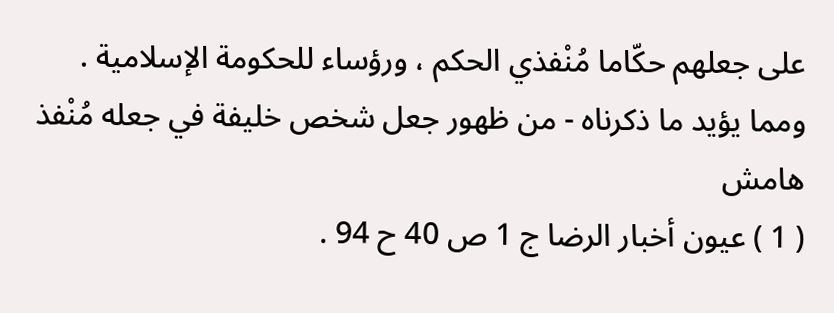على جعلهم حكّاما مُنْفذي الحكم ، ورؤساء للحكومة الإسلامية .
ومما يؤيد ما ذكرناه - من ظهور جعل شخص خليفة في جعله مُنْفذ
هامش
( 1 ) عيون أخبار الرضا ج 1 ص 40 ح 94 .